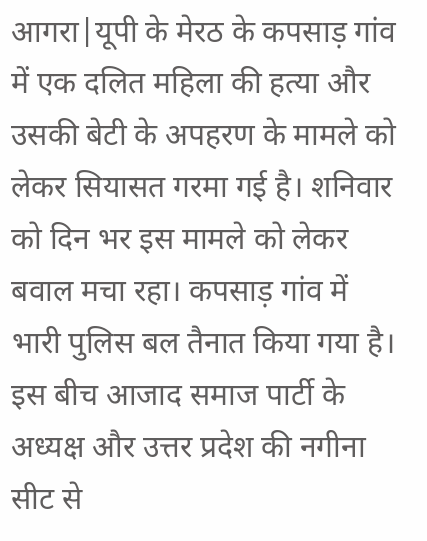आगरा|यूपी के मेरठ के कपसाड़ गांव में एक दलित महिला की हत्या और उसकी बेटी के अपहरण के मामले को लेकर सियासत गरमा गई है। शनिवार को दिन भर इस मामले को लेकर बवाल मचा रहा। कपसाड़ गांव में भारी पुलिस बल तैनात किया गया है। इस बीच आजाद समाज पार्टी के अध्यक्ष और उत्तर प्रदेश की नगीना सीट से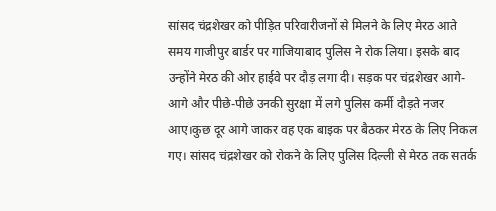सांसद चंद्रशेखर को पीड़ित परिवारीजनों से मिलने के लिए मेरठ आते समय गाजीपुर बार्डर पर गाजियाबाद पुलिस ने रोक लिया। इसके बाद उन्होंने मेरठ की ओर हाईवे पर दौड़ लगा दी। सड़क पर चंद्रशेखर आगे-आगे और पीछे-पीछे उनकी सुरक्षा में लगे पुलिस कर्मी दौड़ते नजर आए।कुछ दूर आगे जाकर वह एक बाइक पर बैठकर मेरठ के लिए निकल गए। सांसद चंद्रशेखर को रोकने के लिए पुलिस दिल्ली से मेरठ तक सतर्क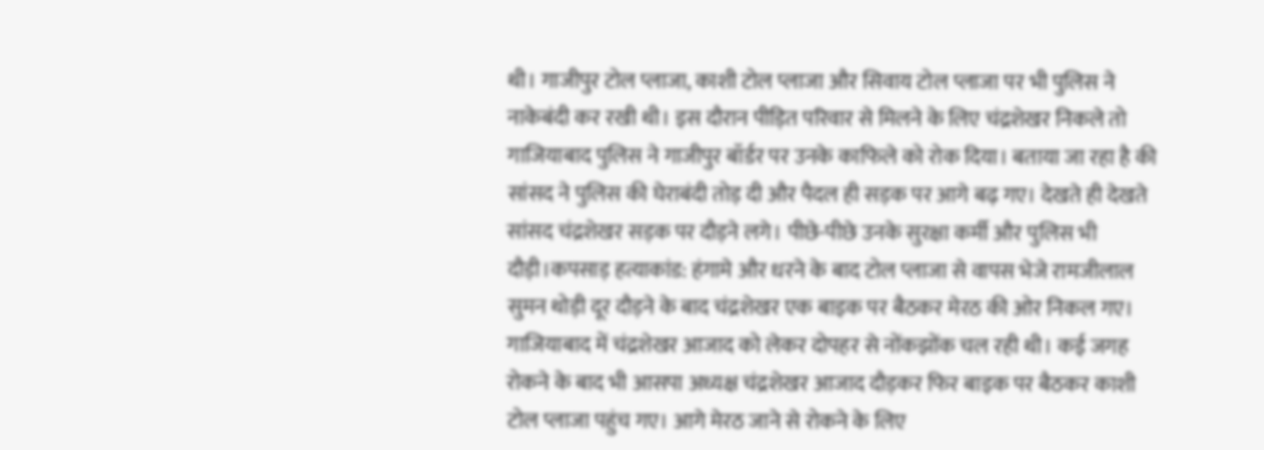थी। गाजीपुर टोल प्लाजा, काशी टोल प्लाजा और सिवाय टोल प्लाजा पर भी पुलिस ने नाकेबंदी कर रखी थी। इस दौरान पीड़ित परिवार से मिलने के लिए चंद्रशेखर निकले तो गाजियाबाद पुलिस ने गाजीपुर बॉर्डर पर उनके काफिले को रोक दिया। बताया जा रहा है की सांसद ने पुलिस की घेराबंदी तोड़ दी और पैदल ही सड़क पर आगे बढ़ गए। देखते ही देखते सांसद चंद्रशेखर सड़क पर दौड़ने लगे। पीछे-पीछे उनके सुरक्षा कर्मी और पुलिस भी दौड़ी।कपसाड़ हत्याकांड: हंगामे और धरने के बाद टोल प्लाजा से वापस भेजे रामजीलाल सुमन थोड़ी दूर दौड़ने के बाद चंद्रशेखर एक बाइक पर बैठकर मेरठ की ओर निकल गए। गाजियाबाद में चंद्रशेखर आजाद को लेकर दोपहर से नोंकझोंक चल रही थी। कई जगह रोकने के बाद भी आसपा अध्यक्ष चंद्रशेखर आजाद दौड़कर फिर बाइक पर बैठकर काशी टोल प्लाजा पहुंच गए। आगे मेरठ जाने से रोकने के लिए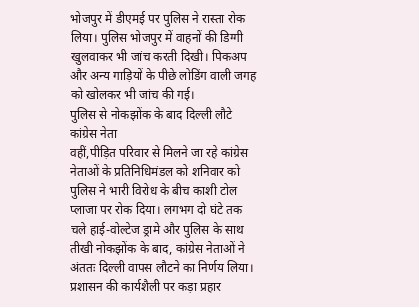भोजपुर में डीएमई पर पुलिस ने रास्ता रोक लिया। पुलिस भोजपुर में वाहनों की डिग्गी खुलवाकर भी जांच करती दिखी। पिकअप और अन्य गाड़ियों के पीछे लोडिंग वाली जगह को खोलकर भी जांच की गई।
पुलिस से नोकझोंक के बाद दिल्ली लौटे कांग्रेस नेता
वहीं,पीड़ित परिवार से मिलने जा रहे कांग्रेस नेताओं के प्रतिनिधिमंडल को शनिवार को पुलिस ने भारी विरोध के बीच काशी टोल प्लाजा पर रोक दिया। लगभग दो घंटे तक चले हाई-वोल्टेज ड्रामे और पुलिस के साथ तीखी नोकझोंक के बाद, कांग्रेस नेताओं ने अंततः दिल्ली वापस लौटने का निर्णय लिया।
प्रशासन की कार्यशैली पर कड़ा प्रहार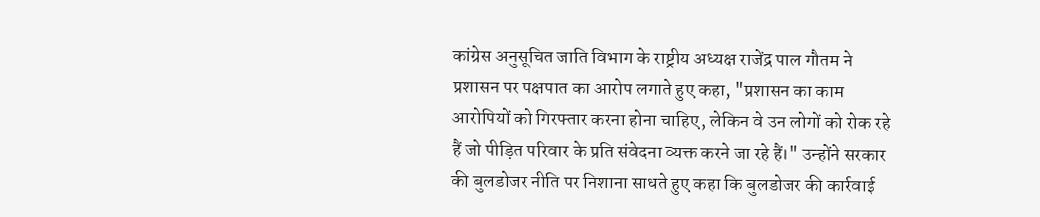कांग्रेस अनुसूचित जाति विभाग के राष्ट्रीय अध्यक्ष राजेंद्र पाल गौतम ने प्रशासन पर पक्षपात का आरोप लगाते हुए कहा, "प्रशासन का काम आरोपियों को गिरफ्तार करना होना चाहिए, लेकिन वे उन लोगों को रोक रहे हैं जो पीड़ित परिवार के प्रति संवेदना व्यक्त करने जा रहे हैं।" उन्होंने सरकार की बुलडोजर नीति पर निशाना साधते हुए कहा कि बुलडोजर की कार्रवाई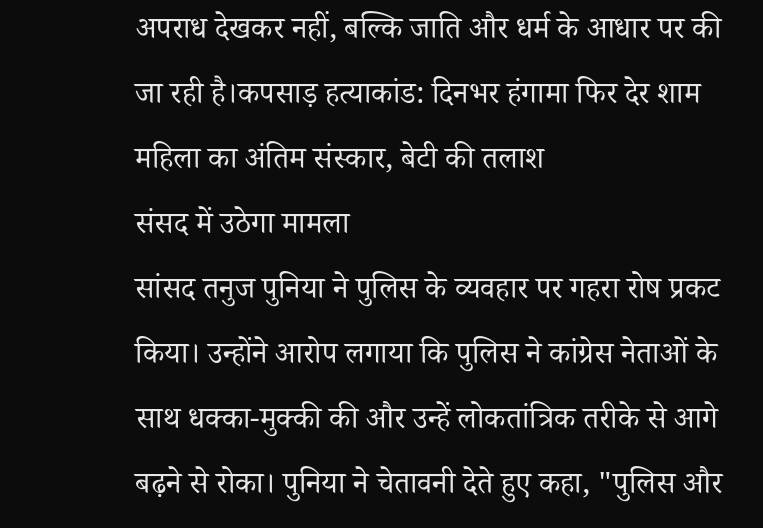अपराध देखकर नहीं, बल्कि जाति और धर्म के आधार पर की जा रही है।कपसाड़ हत्याकांड: दिनभर हंगामा फिर देर शाम महिला का अंतिम संस्कार, बेटी की तलाश
संसद में उठेगा मामला
सांसद तनुज पुनिया ने पुलिस के व्यवहार पर गहरा रोष प्रकट किया। उन्होंने आरोप लगाया कि पुलिस ने कांग्रेस नेताओं के साथ धक्का-मुक्की की और उन्हें लोकतांत्रिक तरीके से आगे बढ़ने से रोका। पुनिया ने चेतावनी देते हुए कहा, "पुलिस और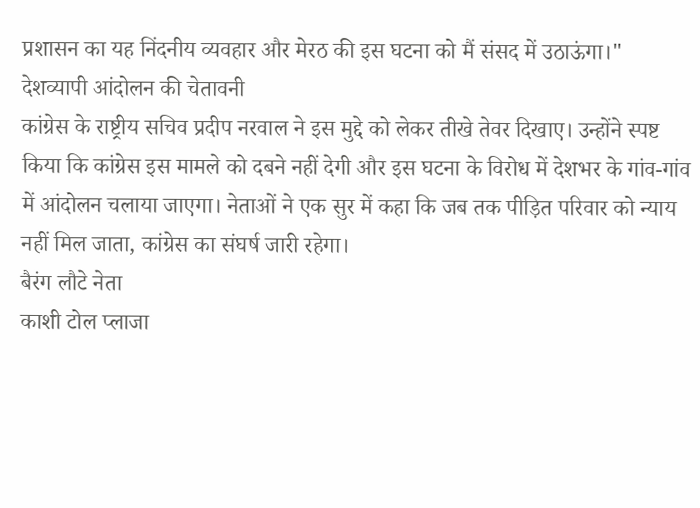प्रशासन का यह निंदनीय व्यवहार और मेरठ की इस घटना को मैं संसद में उठाऊंगा।"
देशव्यापी आंदोलन की चेतावनी
कांग्रेस के राष्ट्रीय सचिव प्रदीप नरवाल ने इस मुद्दे को लेकर तीखे तेवर दिखाए। उन्होंने स्पष्ट किया कि कांग्रेस इस मामले को दबने नहीं देगी और इस घटना के विरोध में देशभर के गांव-गांव में आंदोलन चलाया जाएगा। नेताओं ने एक सुर में कहा कि जब तक पीड़ित परिवार को न्याय नहीं मिल जाता, कांग्रेस का संघर्ष जारी रहेगा।
बैरंग लौटे नेता
काशी टोल प्लाजा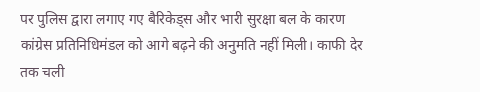पर पुलिस द्वारा लगाए गए बैरिकेड्स और भारी सुरक्षा बल के कारण कांग्रेस प्रतिनिधिमंडल को आगे बढ़ने की अनुमति नहीं मिली। काफी देर तक चली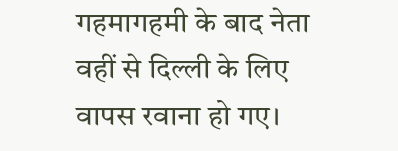गहमागहमी के बाद नेता वहीं से दिल्ली के लिए वापस रवाना हो गए।